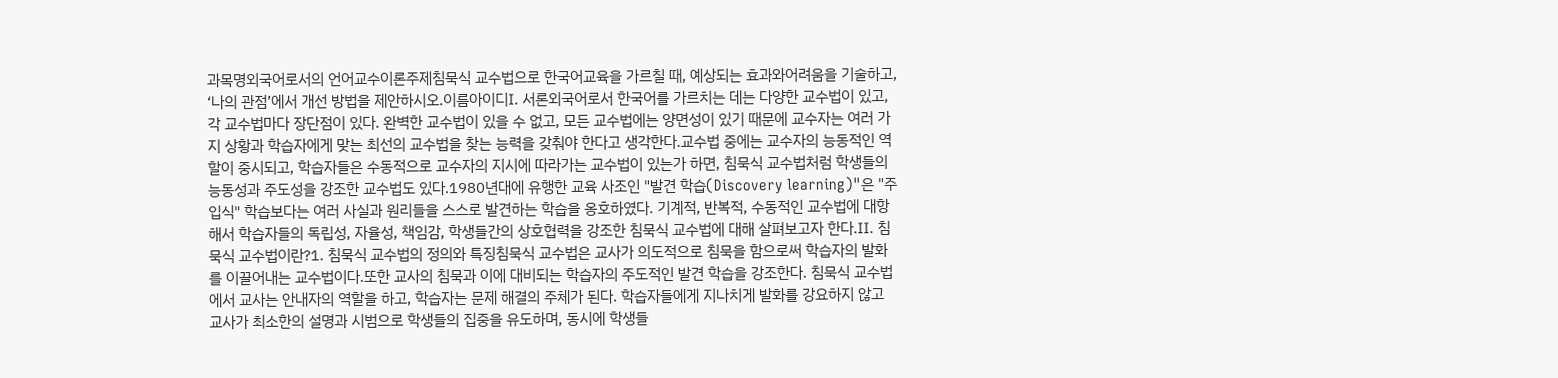과목명외국어로서의 언어교수이론주제침묵식 교수법으로 한국어교육을 가르칠 때, 예상되는 효과와어려움을 기술하고, ‘나의 관점’에서 개선 방법을 제안하시오.이름아이디Ⅰ. 서론외국어로서 한국어를 가르치는 데는 다양한 교수법이 있고, 각 교수법마다 장단점이 있다. 완벽한 교수법이 있을 수 없고, 모든 교수법에는 양면성이 있기 때문에 교수자는 여러 가지 상황과 학습자에게 맞는 최선의 교수법을 찾는 능력을 갖춰야 한다고 생각한다.교수법 중에는 교수자의 능동적인 역할이 중시되고, 학습자들은 수동적으로 교수자의 지시에 따라가는 교수법이 있는가 하면, 침묵식 교수법처럼 학생들의 능동성과 주도성을 강조한 교수법도 있다.1980년대에 유행한 교육 사조인 "발견 학습(Discovery learning)"은 "주입식" 학습보다는 여러 사실과 원리들을 스스로 발견하는 학습을 옹호하였다. 기계적, 반복적, 수동적인 교수법에 대항해서 학습자들의 독립성, 자율성, 책임감, 학생들간의 상호협력을 강조한 침묵식 교수법에 대해 살펴보고자 한다.Ⅱ. 침묵식 교수법이란?1. 침묵식 교수법의 정의와 특징침묵식 교수법은 교사가 의도적으로 침묵을 함으로써 학습자의 발화를 이끌어내는 교수법이다.또한 교사의 침묵과 이에 대비되는 학습자의 주도적인 발견 학습을 강조한다. 침묵식 교수법에서 교사는 안내자의 역할을 하고, 학습자는 문제 해결의 주체가 된다. 학습자들에게 지나치게 발화를 강요하지 않고 교사가 최소한의 설명과 시범으로 학생들의 집중을 유도하며, 동시에 학생들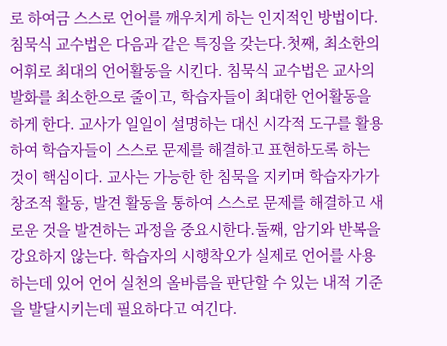로 하여금 스스로 언어를 깨우치게 하는 인지적인 방법이다. 침묵식 교수법은 다음과 같은 특징을 갖는다.첫째, 최소한의 어휘로 최대의 언어활동을 시킨다. 침묵식 교수법은 교사의 발화를 최소한으로 줄이고, 학습자들이 최대한 언어활동을 하게 한다. 교사가 일일이 설명하는 대신 시각적 도구를 활용하여 학습자들이 스스로 문제를 해결하고 표현하도록 하는 것이 핵심이다. 교사는 가능한 한 침묵을 지키며 학습자가가 창조적 활동, 발견 활동을 통하여 스스로 문제를 해결하고 새로운 것을 발견하는 과정을 중요시한다.둘째, 암기와 반복을 강요하지 않는다. 학습자의 시행착오가 실제로 언어를 사용하는데 있어 언어 실천의 올바름을 판단할 수 있는 내적 기준을 발달시키는데 필요하다고 여긴다.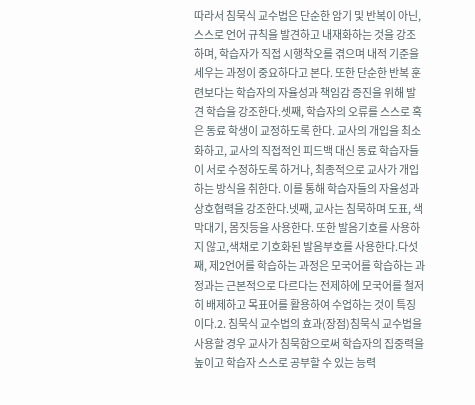따라서 침묵식 교수법은 단순한 암기 및 반복이 아닌, 스스로 언어 규칙을 발견하고 내재화하는 것을 강조하며, 학습자가 직접 시행착오를 겪으며 내적 기준을 세우는 과정이 중요하다고 본다. 또한 단순한 반복 훈련보다는 학습자의 자율성과 책임감 증진을 위해 발견 학습을 강조한다.셋째, 학습자의 오류를 스스로 혹은 동료 학생이 교정하도록 한다. 교사의 개입을 최소화하고, 교사의 직접적인 피드백 대신 동료 학습자들이 서로 수정하도록 하거나, 최종적으로 교사가 개입하는 방식을 취한다. 이를 통해 학습자들의 자율성과 상호협력을 강조한다.넷째, 교사는 침묵하며 도표, 색막대기, 몸짓등을 사용한다. 또한 발음기호를 사용하지 않고,색채로 기호화된 발음부호를 사용한다.다섯째, 제2언어를 학습하는 과정은 모국어를 학습하는 과정과는 근본적으로 다르다는 전제하에 모국어를 철저히 배제하고 목표어를 활용하여 수업하는 것이 특징이다.2. 침묵식 교수법의 효과(장점)침묵식 교수법을 사용할 경우 교사가 침묵함으로써 학습자의 집중력을 높이고 학습자 스스로 공부할 수 있는 능력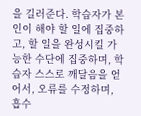을 길러준다. 학습자가 본인이 해야 할 일에 집중하고, 할 일을 완성시킬 가능한 수단에 집중하며, 학습자 스스로 깨달음을 얻어서, 오류를 수정하며, 흡수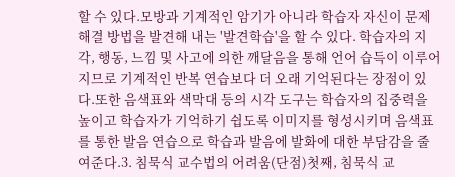할 수 있다.모방과 기계적인 암기가 아니라 학습자 자신이 문제 해결 방법을 발견해 내는 '발견학습'을 할 수 있다. 학습자의 지각, 행동, 느낌 및 사고에 의한 깨달음을 통해 언어 습득이 이루어지므로 기계적인 반복 연습보다 더 오래 기억된다는 장점이 있다.또한 음색표와 색막대 등의 시각 도구는 학습자의 집중력을 높이고 학습자가 기억하기 쉽도록 이미지를 형성시키며 음색표를 통한 발음 연습으로 학습과 발음에 발화에 대한 부담감을 줄여준다.3. 침묵식 교수법의 어려움(단점)첫째, 침묵식 교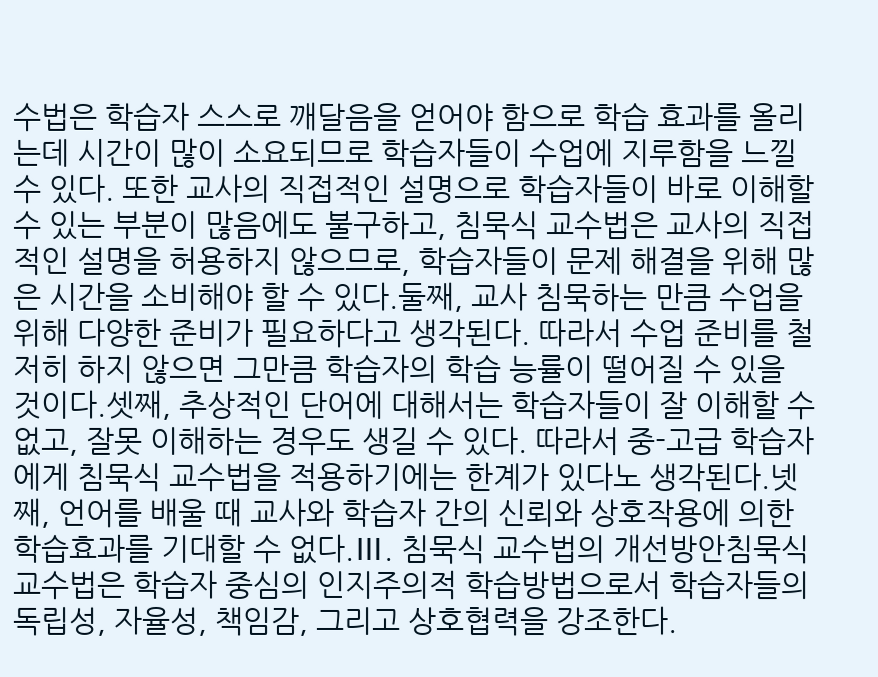수법은 학습자 스스로 깨달음을 얻어야 함으로 학습 효과를 올리는데 시간이 많이 소요되므로 학습자들이 수업에 지루함을 느낄 수 있다. 또한 교사의 직접적인 설명으로 학습자들이 바로 이해할 수 있는 부분이 많음에도 불구하고, 침묵식 교수법은 교사의 직접적인 설명을 허용하지 않으므로, 학습자들이 문제 해결을 위해 많은 시간을 소비해야 할 수 있다.둘째, 교사 침묵하는 만큼 수업을 위해 다양한 준비가 필요하다고 생각된다. 따라서 수업 준비를 철저히 하지 않으면 그만큼 학습자의 학습 능률이 떨어질 수 있을 것이다.셋째, 추상적인 단어에 대해서는 학습자들이 잘 이해할 수 없고, 잘못 이해하는 경우도 생길 수 있다. 따라서 중-고급 학습자에게 침묵식 교수법을 적용하기에는 한계가 있다노 생각된다.넷째, 언어를 배울 때 교사와 학습자 간의 신뢰와 상호작용에 의한 학습효과를 기대할 수 없다.Ⅲ. 침묵식 교수법의 개선방안침묵식 교수법은 학습자 중심의 인지주의적 학습방법으로서 학습자들의 독립성, 자율성, 책임감, 그리고 상호협력을 강조한다.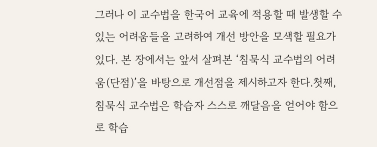그러나 이 교수법을 한국어 교육에 적용할 때 발생할 수 있는 어려움들을 고려하여 개선 방안을 모색할 필요가 있다. 본 장에서는 앞서 살펴본 ‘침묵식 교수법의 어려움(단점)’을 바탕으로 개선점을 제시하고자 한다.첫째, 침묵식 교수법은 학습자 스스로 깨달음을 얻어야 함으로 학습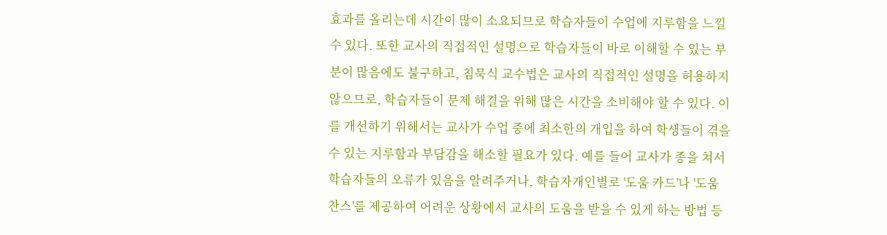효과를 올리는데 시간이 많이 소요되므로 학습자들이 수업에 지루함을 느낄 수 있다. 또한 교사의 직접적인 설명으로 학습자들이 바로 이해할 수 있는 부분이 많음에도 불구하고, 침묵식 교수법은 교사의 직접적인 설명을 허용하지 않으므로, 학습자들이 문제 해결을 위해 많은 시간을 소비해야 할 수 있다. 이를 개선하기 위해서는 교사가 수업 중에 최소한의 개입을 하여 학생들이 겪을 수 있는 지루함과 부담감을 해소할 필요가 있다. 예를 들어 교사가 종을 쳐서 학습자들의 오류가 있음을 알려주거나, 학습자개인별로 '도움 카드'나 '도움 찬스'를 제공하여 어려운 상황에서 교사의 도움을 받을 수 있게 하는 방법 등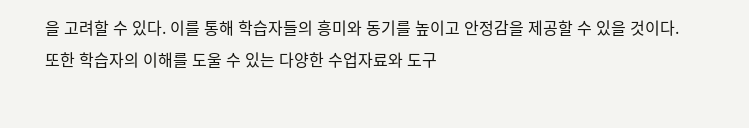을 고려할 수 있다. 이를 통해 학습자들의 흥미와 동기를 높이고 안정감을 제공할 수 있을 것이다. 또한 학습자의 이해를 도울 수 있는 다양한 수업자료와 도구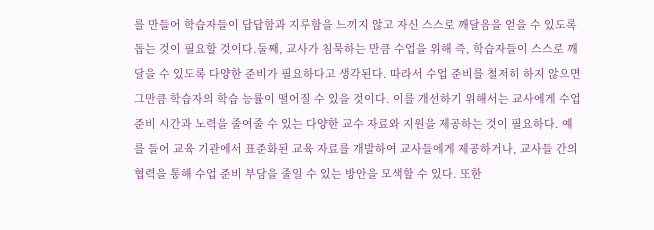를 만들어 학습자들이 답답함과 지루함을 느끼지 않고 자신 스스로 깨달음을 얻을 수 있도록 돕는 것이 필요할 것이다.둘째, 교사가 침묵하는 만큼 수업을 위해 즉, 학습자들이 스스로 깨달을 수 있도록 다양한 준비가 필요하다고 생각된다. 따라서 수업 준비를 철저히 하지 않으면 그만큼 학습자의 학습 능률이 떨어질 수 있을 것이다. 이를 개선하기 위해서는 교사에게 수업 준비 시간과 노력을 줄여줄 수 있는 다양한 교수 자료와 지원을 제공하는 것이 필요하다. 예를 들어 교육 기관에서 표준화된 교육 자료를 개발하여 교사들에게 제공하거나, 교사들 간의 협력을 통해 수업 준비 부담을 줄일 수 있는 방안을 모색할 수 있다. 또한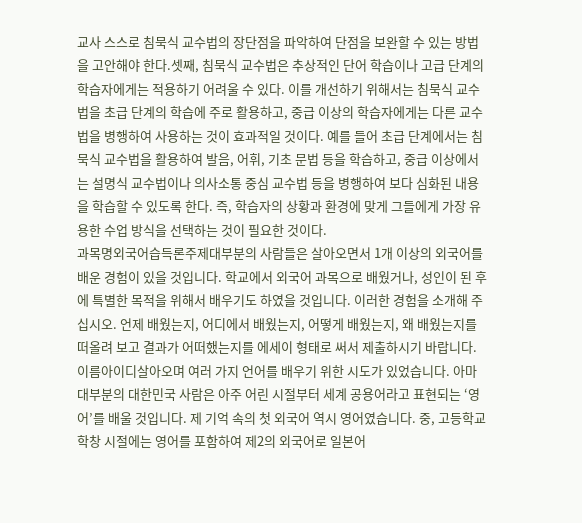교사 스스로 침묵식 교수법의 장단점을 파악하여 단점을 보완할 수 있는 방법을 고안해야 한다.셋째, 침묵식 교수법은 추상적인 단어 학습이나 고급 단계의 학습자에게는 적용하기 어려울 수 있다. 이를 개선하기 위해서는 침묵식 교수법을 초급 단계의 학습에 주로 활용하고, 중급 이상의 학습자에게는 다른 교수법을 병행하여 사용하는 것이 효과적일 것이다. 예를 들어 초급 단계에서는 침묵식 교수법을 활용하여 발음, 어휘, 기초 문법 등을 학습하고, 중급 이상에서는 설명식 교수법이나 의사소통 중심 교수법 등을 병행하여 보다 심화된 내용을 학습할 수 있도록 한다. 즉, 학습자의 상황과 환경에 맞게 그들에게 가장 유용한 수업 방식을 선택하는 것이 필요한 것이다.
과목명외국어습득론주제대부분의 사람들은 살아오면서 1개 이상의 외국어를 배운 경험이 있을 것입니다. 학교에서 외국어 과목으로 배웠거나, 성인이 된 후에 특별한 목적을 위해서 배우기도 하였을 것입니다. 이러한 경험을 소개해 주십시오. 언제 배웠는지, 어디에서 배웠는지, 어떻게 배웠는지, 왜 배웠는지를 떠올려 보고 결과가 어떠했는지를 에세이 형태로 써서 제출하시기 바랍니다.이름아이디살아오며 여러 가지 언어를 배우기 위한 시도가 있었습니다. 아마 대부분의 대한민국 사람은 아주 어린 시절부터 세계 공용어라고 표현되는 ‘영어’를 배울 것입니다. 제 기억 속의 첫 외국어 역시 영어였습니다. 중, 고등학교 학창 시절에는 영어를 포함하여 제2의 외국어로 일본어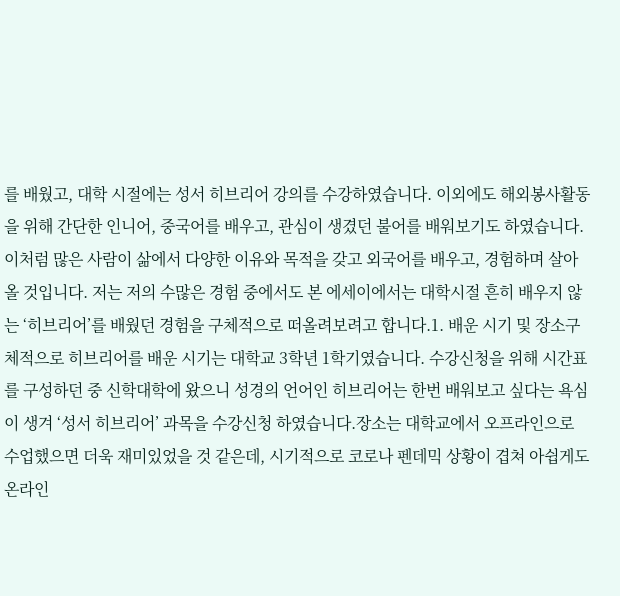를 배웠고, 대학 시절에는 성서 히브리어 강의를 수강하였습니다. 이외에도 해외봉사활동을 위해 간단한 인니어, 중국어를 배우고, 관심이 생겼던 불어를 배워보기도 하였습니다. 이처럼 많은 사람이 삶에서 다양한 이유와 목적을 갖고 외국어를 배우고, 경험하며 살아올 것입니다. 저는 저의 수많은 경험 중에서도 본 에세이에서는 대학시절 흔히 배우지 않는 ‘히브리어’를 배웠던 경험을 구체적으로 떠올려보려고 합니다.1. 배운 시기 및 장소구체적으로 히브리어를 배운 시기는 대학교 3학년 1학기였습니다. 수강신청을 위해 시간표를 구성하던 중 신학대학에 왔으니 성경의 언어인 히브리어는 한번 배워보고 싶다는 욕심이 생겨 ‘성서 히브리어’ 과목을 수강신청 하였습니다.장소는 대학교에서 오프라인으로 수업했으면 더욱 재미있었을 것 같은데, 시기적으로 코로나 펜데믹 상황이 겹쳐 아쉽게도 온라인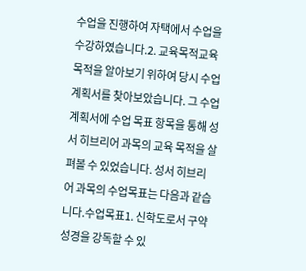수업을 진행하여 자택에서 수업을 수강하였습니다.2. 교육목적교육목적을 알아보기 위하여 당시 수업계획서를 찾아보았습니다. 그 수업계획서에 수업 목표 항목을 통해 성서 히브리어 과목의 교육 목적을 살펴볼 수 있었습니다. 성서 히브리어 과목의 수업목표는 다음과 같습니다.수업목표1. 신학도로서 구약성경을 강독할 수 있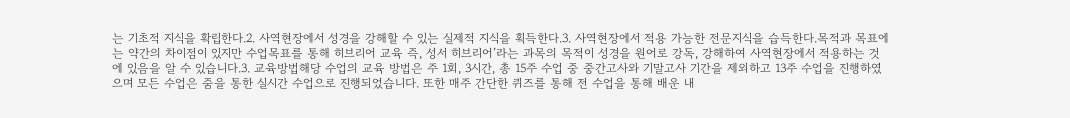는 기초적 지식을 확립한다.2. 사역현장에서 성경을 강해할 수 있는 실제적 지식을 획득한다.3. 사역현장에서 적용 가능한 전문지식을 습득한다.목적과 목표에는 약간의 차이점이 있지만 수업목표를 통해 히브리어 교육 즉, 성서 히브리어’라는 과목의 목적이 성경을 원어로 강독, 강해하여 사역현장에서 적용하는 것에 있음을 알 수 있습니다.3. 교육방법해당 수업의 교육 방법은 주 1회, 3시간, 총 15주 수업 중 중간고사와 기말고사 기간을 제외하고 13주 수업을 진행하였으며 모든 수업은 줌을 통한 실시간 수업으로 진행되었습니다. 또한 매주 간단한 퀴즈를 통해 전 수업을 통해 배운 내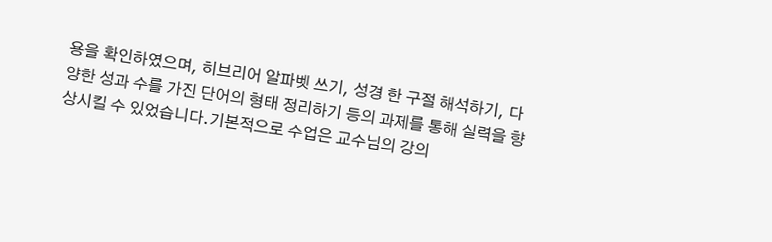용을 확인하였으며, 히브리어 알파벳 쓰기, 성경 한 구절 해석하기, 다양한 성과 수를 가진 단어의 형태 정리하기 등의 과제를 통해 실력을 향상시킬 수 있었습니다.기본적으로 수업은 교수님의 강의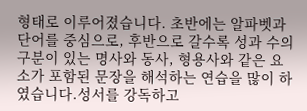형태로 이루어졌습니다. 초반에는 알파벳과 단어를 중심으로, 후반으로 갈수록 성과 수의 구분이 있는 명사와 동사, 형용사와 같은 요소가 포함된 문장을 해석하는 연습을 많이 하였습니다.성서를 강독하고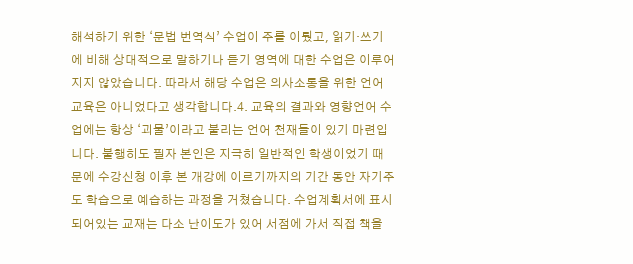해석하기 위한 ‘문법 번역식’ 수업이 주를 이뤘고, 읽기·쓰기에 비해 상대적으로 말하기나 듣기 영역에 대한 수업은 이루어지지 않았습니다. 따라서 해당 수업은 의사소통을 위한 언어 교육은 아니었다고 생각합니다.4. 교육의 결과와 영향언어 수업에는 항상 ‘괴물’이라고 불리는 언어 천재들이 있기 마련입니다. 불행히도 필자 본인은 지극히 일반적인 학생이었기 때문에 수강신청 이후 본 개강에 이르기까지의 기간 동안 자기주도 학습으로 예습하는 과정을 거쳤습니다. 수업계획서에 표시되어있는 교재는 다소 난이도가 있어 서점에 가서 직접 책을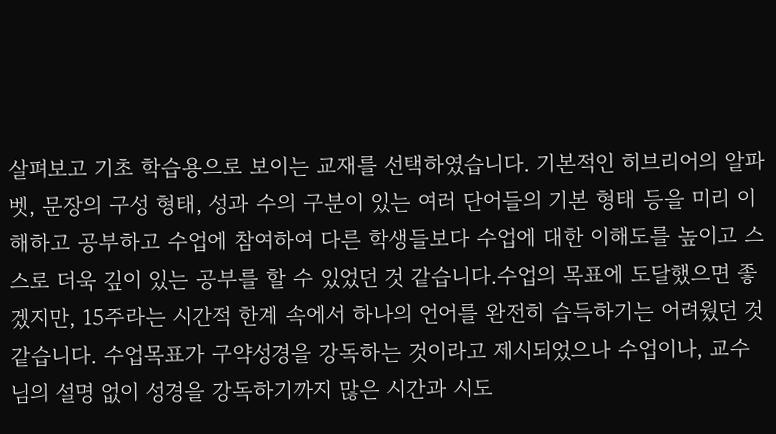살펴보고 기초 학습용으로 보이는 교재를 선택하였습니다. 기본적인 히브리어의 알파벳, 문장의 구성 형태, 성과 수의 구분이 있는 여러 단어들의 기본 형태 등을 미리 이해하고 공부하고 수업에 참여하여 다른 학생들보다 수업에 대한 이해도를 높이고 스스로 더욱 깊이 있는 공부를 할 수 있었던 것 같습니다.수업의 목표에 도달했으면 좋겠지만, 15주라는 시간적 한계 속에서 하나의 언어를 완전히 습득하기는 어려웠던 것 같습니다. 수업목표가 구약성경을 강독하는 것이라고 제시되었으나 수업이나, 교수님의 설명 없이 성경을 강독하기까지 많은 시간과 시도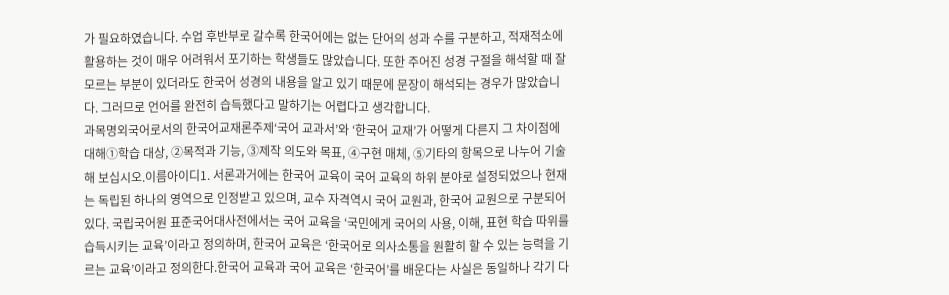가 필요하였습니다. 수업 후반부로 갈수록 한국어에는 없는 단어의 성과 수를 구분하고, 적재적소에 활용하는 것이 매우 어려워서 포기하는 학생들도 많았습니다. 또한 주어진 성경 구절을 해석할 때 잘 모르는 부분이 있더라도 한국어 성경의 내용을 알고 있기 때문에 문장이 해석되는 경우가 많았습니다. 그러므로 언어를 완전히 습득했다고 말하기는 어렵다고 생각합니다.
과목명외국어로서의 한국어교재론주제‘국어 교과서’와 ‘한국어 교재’가 어떻게 다른지 그 차이점에 대해①학습 대상, ②목적과 기능, ③제작 의도와 목표, ④구현 매체, ⑤기타의 항목으로 나누어 기술해 보십시오.이름아이디1. 서론과거에는 한국어 교육이 국어 교육의 하위 분야로 설정되었으나 현재는 독립된 하나의 영역으로 인정받고 있으며, 교수 자격역시 국어 교원과, 한국어 교원으로 구분되어 있다. 국립국어원 표준국어대사전에서는 국어 교육을 ‘국민에게 국어의 사용, 이해, 표현 학습 따위를 습득시키는 교육’이라고 정의하며, 한국어 교육은 ‘한국어로 의사소통을 원활히 할 수 있는 능력을 기르는 교육’이라고 정의한다.한국어 교육과 국어 교육은 ‘한국어’를 배운다는 사실은 동일하나 각기 다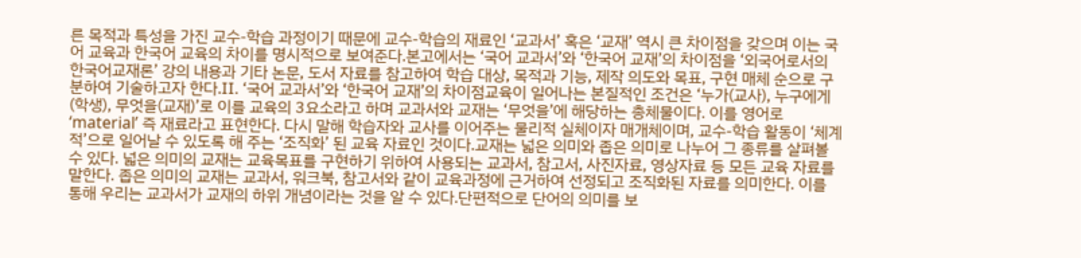른 목적과 특성을 가진 교수-학습 과정이기 때문에 교수-학습의 재료인 ‘교과서’ 혹은 ‘교재’ 역시 큰 차이점을 갖으며 이는 국어 교육과 한국어 교육의 차이를 명시적으로 보여준다.본고에서는 ‘국어 교과서’와 ‘한국어 교재’의 차이점을 ‘외국어로서의 한국어교재론’ 강의 내용과 기타 논문, 도서 자료를 참고하여 학습 대상, 목적과 기능, 제작 의도와 목표, 구현 매체 순으로 구분하여 기술하고자 한다.Ⅱ. ‘국어 교과서’와 ‘한국어 교재’의 차이점교육이 일어나는 본질적인 조건은 ‘누가(교사), 누구에게(학생), 무엇을(교재)’로 이를 교육의 3요소라고 하며 교과서와 교재는 ‘무엇을’에 해당하는 총체물이다. 이를 영어로 ‘material’ 즉 재료라고 표현한다. 다시 말해 학습자와 교사를 이어주는 물리적 실체이자 매개체이며, 교수-학습 활동이 ‘체계적’으로 일어날 수 있도록 해 주는 ‘조직화’ 된 교육 자료인 것이다.교재는 넓은 의미와 좁은 의미로 나누어 그 종류를 살펴볼 수 있다. 넓은 의미의 교재는 교육목표를 구현하기 위하여 사용되는 교과서, 참고서, 사진자료, 영상자료 등 모든 교육 자료를 말한다. 좁은 의미의 교재는 교과서, 워크북, 참고서와 같이 교육과정에 근거하여 선정되고 조직화된 자료를 의미한다. 이를 통해 우리는 교과서가 교재의 하위 개념이라는 것을 알 수 있다.단편적으로 단어의 의미를 보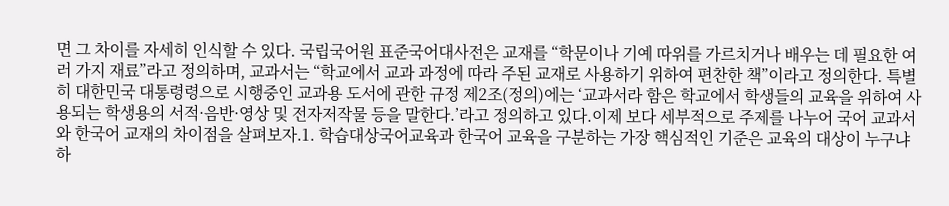면 그 차이를 자세히 인식할 수 있다. 국립국어원 표준국어대사전은 교재를 “학문이나 기예 따위를 가르치거나 배우는 데 필요한 여러 가지 재료”라고 정의하며, 교과서는 “학교에서 교과 과정에 따라 주된 교재로 사용하기 위하여 편찬한 책”이라고 정의한다. 특별히 대한민국 대통령령으로 시행중인 교과용 도서에 관한 규정 제2조(정의)에는 ‘교과서라 함은 학교에서 학생들의 교육을 위하여 사용되는 학생용의 서적·음반·영상 및 전자저작물 등을 말한다.’라고 정의하고 있다.이제 보다 세부적으로 주제를 나누어 국어 교과서와 한국어 교재의 차이점을 살펴보자.1. 학습대상국어교육과 한국어 교육을 구분하는 가장 핵심적인 기준은 교육의 대상이 누구냐 하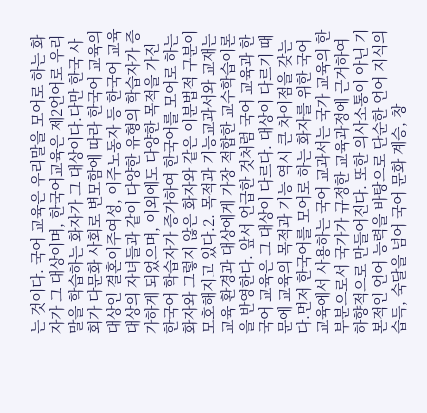는 것이다. 국어 교육은 우리말을 모어로 하는 화자가 그 대상이며, 한국어교육은 제2언어로 우리말을 학습하는 화자가 그 대상이다.다만 한국 사회가 다문화 사회로 변모함에 따라 한국어 교육의 대상인 결혼이주여성, 이주노동자 등 한국어 교육 대상의 자녀들과 같이 다양한 유형의 학습자가 증가하게 되었으며, 이외에도 다양한 목적을 가진 한국어 학습자가 증가하여 한국어를 모어로 하는 화자와 그렇지 않은 화자와 같은 이분법적 구분이 모호해지고 있다.2. 목적과 기능교과서와 교재는 교육 환경과 대상에게 가장 적합한 교수학습이론을 반영한다. 앞서 언급한 것처럼 국어 교육과 한국어 교육은 그 대상이 다르다. 대상이 다르기 때문에 교육의 목적과 기능 역시 큰 차이점을 갖는다.먼저 한국어를 모어로 하는 화자를 위한 국어 교육에서 사용하는 국어 교과서는 국가 교육의 한 부분으로서 국가가 규정한 교육과정에 근거하여 하향적으로 만들어진다. 또한 의사소통이 아닌 기본적인 언어 능력을 바탕으로 단순한 언어 지식의 습득, 숙달을 넘어 국어 문화 계승, 창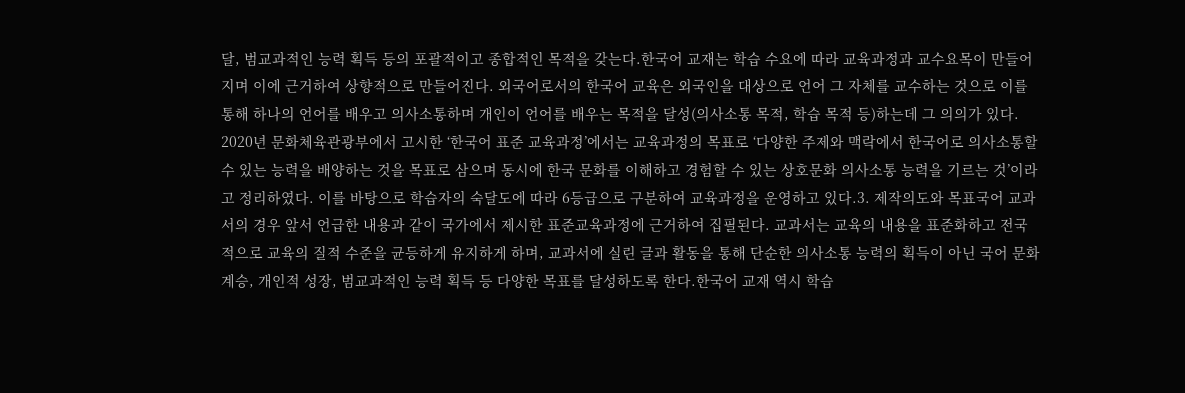달, 범교과적인 능력 획득 등의 포괄적이고 종합적인 목적을 갖는다.한국어 교재는 학습 수요에 따라 교육과정과 교수요목이 만들어지며 이에 근거하여 상향적으로 만들어진다. 외국어로서의 한국어 교육은 외국인을 대상으로 언어 그 자체를 교수하는 것으로 이를 통해 하나의 언어를 배우고 의사소통하며 개인이 언어를 배우는 목적을 달성(의사소통 목적, 학습 목적 등)하는데 그 의의가 있다. 2020년 문화체육관광부에서 고시한 ‘한국어 표준 교육과정’에서는 교육과정의 목표로 ‘다양한 주제와 맥락에서 한국어로 의사소통할 수 있는 능력을 배양하는 것을 목표로 삼으며 동시에 한국 문화를 이해하고 경험할 수 있는 상호문화 의사소통 능력을 기르는 것’이라고 정리하였다. 이를 바탕으로 학습자의 숙달도에 따라 6등급으로 구분하여 교육과정을 운영하고 있다.3. 제작의도와 목표국어 교과서의 경우 앞서 언급한 내용과 같이 국가에서 제시한 표준교육과정에 근거하여 집필된다. 교과서는 교육의 내용을 표준화하고 전국적으로 교육의 질적 수준을 균등하게 유지하게 하며, 교과서에 실린 글과 활동을 통해 단순한 의사소통 능력의 획득이 아닌 국어 문화 계승, 개인적 성장, 범교과적인 능력 획득 등 다양한 목표를 달성하도록 한다.한국어 교재 역시 학습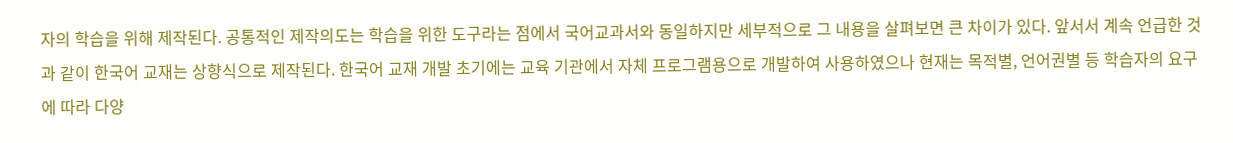자의 학습을 위해 제작된다. 공통적인 제작의도는 학습을 위한 도구라는 점에서 국어교과서와 동일하지만 세부적으로 그 내용을 살펴보면 큰 차이가 있다. 앞서서 계속 언급한 것과 같이 한국어 교재는 상향식으로 제작된다. 한국어 교재 개발 초기에는 교육 기관에서 자체 프로그램용으로 개발하여 사용하였으나 현재는 목적별, 언어권별 등 학습자의 요구에 따라 다양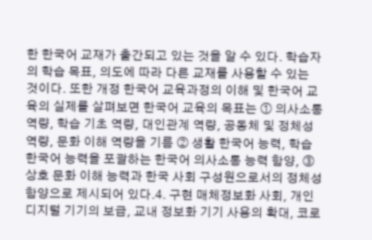한 한국어 교재가 출간되고 있는 것을 알 수 있다. 학습자의 학습 목표, 의도에 따라 다른 교재를 사용할 수 있는 것이다. 또한 개정 한국어 교육과정의 이해 및 한국어 교육의 실제를 살펴보면 한국어 교육의 목표는 ① 의사소통 역량, 학습 기초 역량, 대인관계 역량, 공동체 및 정체성 역량, 문화 이해 역량을 기름 ② 생활 한국어 능력, 학습 한국어 능력을 포괄하는 한국어 의사소통 능력 함양, ③ 상호 문화 이해 능력과 한국 사회 구성원으로서의 정체성 함양으로 제시되어 있다.4. 구현 매체정보화 사회, 개인 디지털 기기의 보급, 교내 정보화 기기 사용의 확대, 코로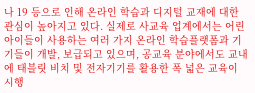나 19 등으로 인해 온라인 학습과 디지털 교재에 대한 관심이 높아지고 있다. 실제로 사교육 업계에서는 어린아이들이 사용하는 여러 가지 온라인 학습플랫폼과 기기들이 개발, 보급되고 있으며, 공교육 분야에서도 교내에 태블릿 비치 및 전자기기를 활용한 폭 넓은 교육이 시행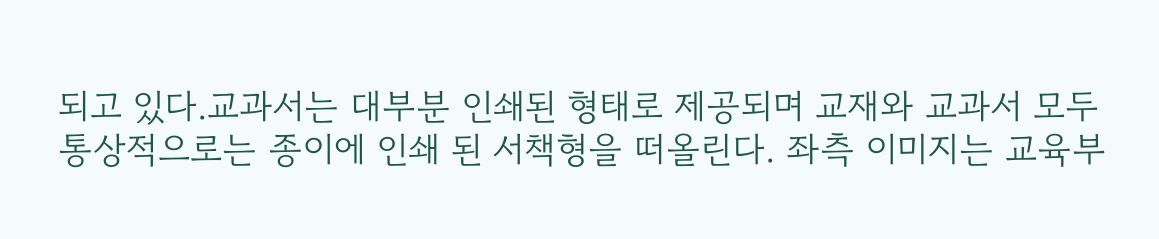되고 있다.교과서는 대부분 인쇄된 형태로 제공되며 교재와 교과서 모두 통상적으로는 종이에 인쇄 된 서책형을 떠올린다. 좌측 이미지는 교육부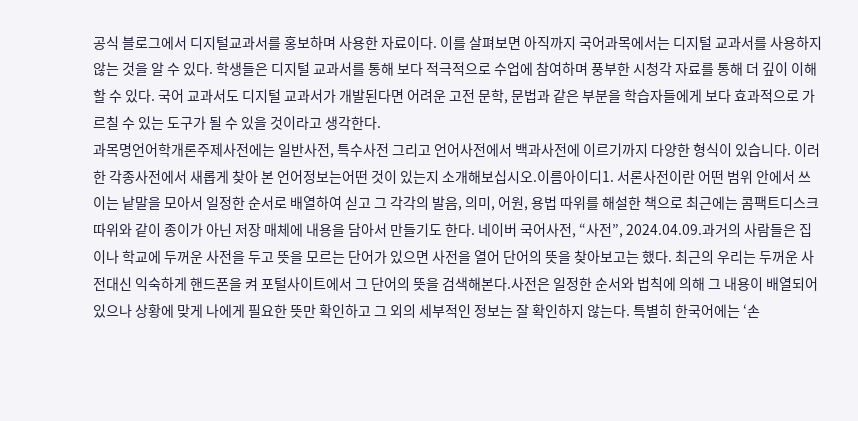공식 블로그에서 디지털교과서를 홍보하며 사용한 자료이다. 이를 살펴보면 아직까지 국어과목에서는 디지털 교과서를 사용하지 않는 것을 알 수 있다. 학생들은 디지털 교과서를 통해 보다 적극적으로 수업에 참여하며 풍부한 시청각 자료를 통해 더 깊이 이해할 수 있다. 국어 교과서도 디지털 교과서가 개발된다면 어려운 고전 문학, 문법과 같은 부분을 학습자들에게 보다 효과적으로 가르칠 수 있는 도구가 될 수 있을 것이라고 생각한다.
과목명언어학개론주제사전에는 일반사전, 특수사전 그리고 언어사전에서 백과사전에 이르기까지 다양한 형식이 있습니다. 이러한 각종사전에서 새롭게 찾아 본 언어정보는어떤 것이 있는지 소개해보십시오.이름아이디1. 서론사전이란 어떤 범위 안에서 쓰이는 낱말을 모아서 일정한 순서로 배열하여 싣고 그 각각의 발음, 의미, 어원, 용법 따위를 해설한 책으로 최근에는 콤팩트디스크 따위와 같이 종이가 아닌 저장 매체에 내용을 담아서 만들기도 한다. 네이버 국어사전, “사전”, 2024.04.09.과거의 사람들은 집이나 학교에 두꺼운 사전을 두고 뜻을 모르는 단어가 있으면 사전을 열어 단어의 뜻을 찾아보고는 했다. 최근의 우리는 두꺼운 사전대신 익숙하게 핸드폰을 켜 포털사이트에서 그 단어의 뜻을 검색해본다.사전은 일정한 순서와 법칙에 의해 그 내용이 배열되어 있으나 상황에 맞게 나에게 필요한 뜻만 확인하고 그 외의 세부적인 정보는 잘 확인하지 않는다. 특별히 한국어에는 ‘손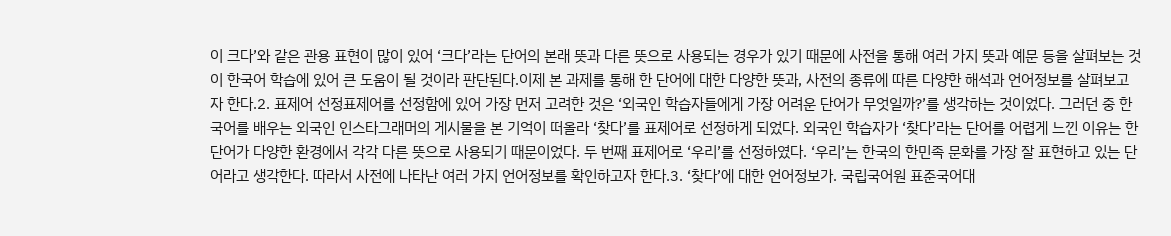이 크다’와 같은 관용 표현이 많이 있어 ‘크다’라는 단어의 본래 뜻과 다른 뜻으로 사용되는 경우가 있기 때문에 사전을 통해 여러 가지 뜻과 예문 등을 살펴보는 것이 한국어 학습에 있어 큰 도움이 될 것이라 판단된다.이제 본 과제를 통해 한 단어에 대한 다양한 뜻과, 사전의 종류에 따른 다양한 해석과 언어정보를 살펴보고자 한다.2. 표제어 선정표제어를 선정함에 있어 가장 먼저 고려한 것은 ‘외국인 학습자들에게 가장 어려운 단어가 무엇일까?’를 생각하는 것이었다. 그러던 중 한국어를 배우는 외국인 인스타그래머의 게시물을 본 기억이 떠올라 ‘찾다’를 표제어로 선정하게 되었다. 외국인 학습자가 ‘찾다’라는 단어를 어렵게 느낀 이유는 한 단어가 다양한 환경에서 각각 다른 뜻으로 사용되기 때문이었다. 두 번째 표제어로 ‘우리’를 선정하였다. ‘우리’는 한국의 한민족 문화를 가장 잘 표현하고 있는 단어라고 생각한다. 따라서 사전에 나타난 여러 가지 언어정보를 확인하고자 한다.3. ‘찾다’에 대한 언어정보가. 국립국어원 표준국어대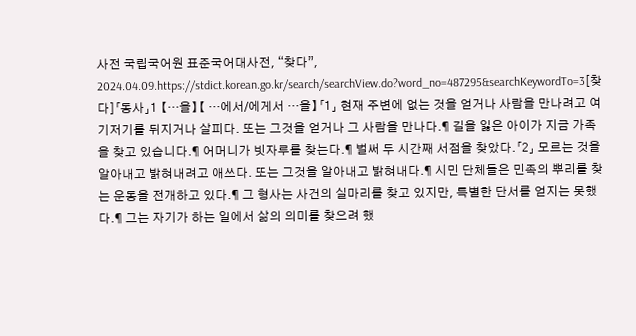사전 국립국어원 표준국어대사전, “찾다”, 2024.04.09.https://stdict.korean.go.kr/search/searchView.do?word_no=487295&searchKeywordTo=3[찾다]「동사」1 【…을】【 …에서/에게서 …을】「1」 현재 주변에 없는 것을 얻거나 사람을 만나려고 여기저기를 뒤지거나 살피다. 또는 그것을 얻거나 그 사람을 만나다.¶ 길을 잃은 아이가 지금 가족을 찾고 있습니다.¶ 어머니가 빗자루를 찾는다.¶ 벌써 두 시간째 서점을 찾았다.「2」 모르는 것을 알아내고 밝혀내려고 애쓰다. 또는 그것을 알아내고 밝혀내다.¶ 시민 단체들은 민족의 뿌리를 찾는 운동을 전개하고 있다.¶ 그 형사는 사건의 실마리를 찾고 있지만, 특별한 단서를 얻지는 못했다.¶ 그는 자기가 하는 일에서 삶의 의미를 찾으려 했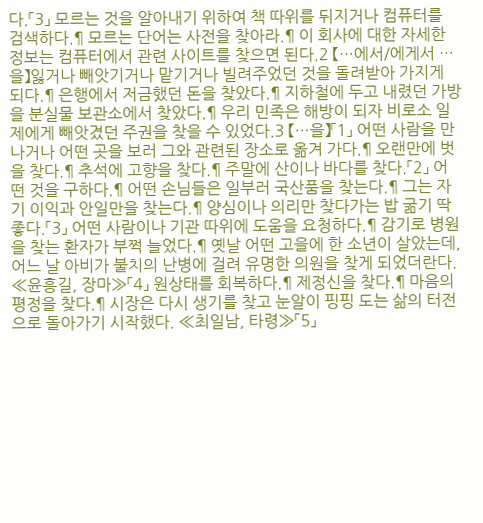다.「3」 모르는 것을 알아내기 위하여 책 따위를 뒤지거나 컴퓨터를 검색하다.¶ 모르는 단어는 사전을 찾아라.¶ 이 회사에 대한 자세한 정보는 컴퓨터에서 관련 사이트를 찾으면 된다.2 【…에서/에게서 …을】잃거나 빼앗기거나 맡기거나 빌려주었던 것을 돌려받아 가지게 되다.¶ 은행에서 저금했던 돈을 찾았다.¶ 지하철에 두고 내렸던 가방을 분실물 보관소에서 찾았다.¶ 우리 민족은 해방이 되자 비로소 일제에게 빼앗겼던 주권을 찾을 수 있었다.3 【…을】「1」 어떤 사람을 만나거나 어떤 곳을 보러 그와 관련된 장소로 옮겨 가다.¶ 오랜만에 벗을 찾다.¶ 추석에 고향을 찾다.¶ 주말에 산이나 바다를 찾다.「2」 어떤 것을 구하다.¶ 어떤 손님들은 일부러 국산품을 찾는다.¶ 그는 자기 이익과 안일만을 찾는다.¶ 양심이나 의리만 찾다가는 밥 굶기 딱 좋다.「3」 어떤 사람이나 기관 따위에 도움을 요청하다.¶ 감기로 병원을 찾는 환자가 부쩍 늘었다.¶ 옛날 어떤 고을에 한 소년이 살았는데, 어느 날 아비가 불치의 난병에 걸려 유명한 의원을 찾게 되었더란다. ≪윤흥길, 장마≫「4」 원상태를 회복하다.¶ 제정신을 찾다.¶ 마음의 평정을 찾다.¶ 시장은 다시 생기를 찾고 눈알이 핑핑 도는 삶의 터전으로 돌아가기 시작했다. ≪최일남, 타령≫「5」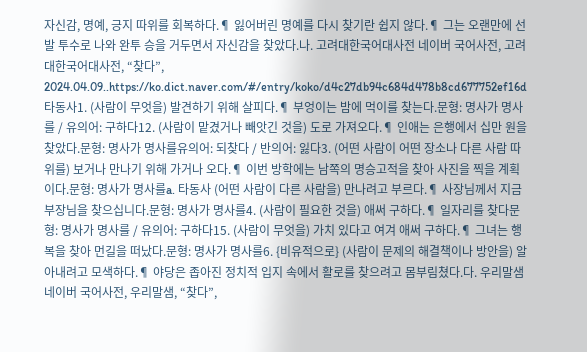자신감, 명예, 긍지 따위를 회복하다.¶ 잃어버린 명예를 다시 찾기란 쉽지 않다.¶ 그는 오랜만에 선발 투수로 나와 완투 승을 거두면서 자신감을 찾았다.나. 고려대한국어대사전 네이버 국어사전, 고려대한국어대사전, “찾다”, 2024.04.09..https://ko.dict.naver.com/#/entry/koko/d4c27db94c684d478b8cd677752ef16d타동사1. (사람이 무엇을) 발견하기 위해 살피다.¶ 부엉이는 밤에 먹이를 찾는다.문형: 명사가 명사를 / 유의어: 구하다12. (사람이 맡겼거나 빼앗긴 것을) 도로 가져오다.¶ 인애는 은행에서 십만 원을 찾았다.문형: 명사가 명사를유의어: 되찾다 / 반의어: 잃다3. (어떤 사람이 어떤 장소나 다른 사람 따위를) 보거나 만나기 위해 가거나 오다.¶ 이번 방학에는 남쪽의 명승고적을 찾아 사진을 찍을 계획이다.문형: 명사가 명사를a. 타동사 (어떤 사람이 다른 사람을) 만나려고 부르다.¶ 사장님께서 지금 부장님을 찾으십니다.문형: 명사가 명사를4. (사람이 필요한 것을) 애써 구하다.¶ 일자리를 찾다문형: 명사가 명사를 / 유의어: 구하다15. (사람이 무엇을) 가치 있다고 여겨 애써 구하다.¶ 그녀는 행복을 찾아 먼길을 떠났다.문형: 명사가 명사를6. {비유적으로} (사람이 문제의 해결책이나 방안을) 알아내려고 모색하다.¶ 야당은 좁아진 정치적 입지 속에서 활로를 찾으려고 몸부림쳤다.다. 우리말샘 네이버 국어사전, 우리말샘, “찾다”,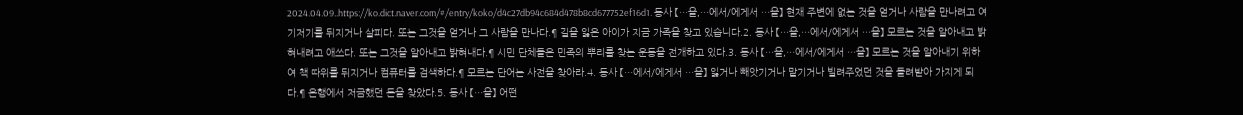2024.04.09..https://ko.dict.naver.com/#/entry/koko/d4c27db94c684d478b8cd677752ef16d1. 동사 【…을,…에서/에게서 …을】 현재 주변에 없는 것을 얻거나 사람을 만나려고 여기저기를 뒤지거나 살피다. 또는 그것을 얻거나 그 사람을 만나다.¶ 길을 잃은 아이가 지금 가족을 찾고 있습니다.2. 동사 【…을,…에서/에게서 …을】 모르는 것을 알아내고 밝혀내려고 애쓰다. 또는 그것을 알아내고 밝혀내다.¶ 시민 단체들은 민족의 뿌리를 찾는 운동을 전개하고 있다.3. 동사 【…을,…에서/에게서 …을】 모르는 것을 알아내기 위하여 책 따위를 뒤지거나 컴퓨터를 검색하다.¶ 모르는 단어는 사전을 찾아라.4. 동사 【…에서/에게서 …을】 잃거나 빼앗기거나 맡기거나 빌려주었던 것을 돌려받아 가지게 되다.¶ 은행에서 저금했던 돈을 찾았다.5. 동사 【…을】 어떤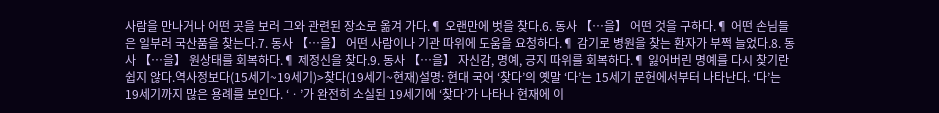사람을 만나거나 어떤 곳을 보러 그와 관련된 장소로 옮겨 가다.¶ 오랜만에 벗을 찾다.6. 동사 【…을】 어떤 것을 구하다.¶ 어떤 손님들은 일부러 국산품을 찾는다.7. 동사 【…을】 어떤 사람이나 기관 따위에 도움을 요청하다.¶ 감기로 병원을 찾는 환자가 부쩍 늘었다.8. 동사 【…을】 원상태를 회복하다.¶ 제정신을 찾다.9. 동사 【…을】 자신감, 명예, 긍지 따위를 회복하다.¶ 잃어버린 명예를 다시 찾기란 쉽지 않다.역사정보다(15세기~19세기)>찾다(19세기~현재)설명: 현대 국어 ‘찾다’의 옛말 ‘다’는 15세기 문헌에서부터 나타난다. ‘다’는 19세기까지 많은 용례를 보인다. ‘ㆍ’가 완전히 소실된 19세기에 ‘찾다’가 나타나 현재에 이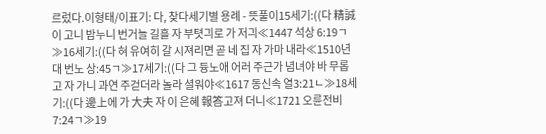르렀다.이형태/이표기: 다, 찾다세기별 용례 - 뜻풀이15세기:((다 精誠이 고니 밤누니 번거늘 길흘 자 부텻긔로 가 저긔≪1447 석상 6:19ㄱ≫16세기:((다 혀 유여히 갈 시져리면 곧 네 집 자 가마 내라≪1510년대 번노 상:45ㄱ≫17세기:((다 그 듕노애 어러 주근가 념녀야 바 무롭고 자 가니 과연 주걷더라 놀라 셜워야≪1617 동신속 열3:21ㄴ≫18세기:((다 邊上에 가 大夫 자 이 은혜 報答고져 더니≪1721 오륜전비 7:24ㄱ≫19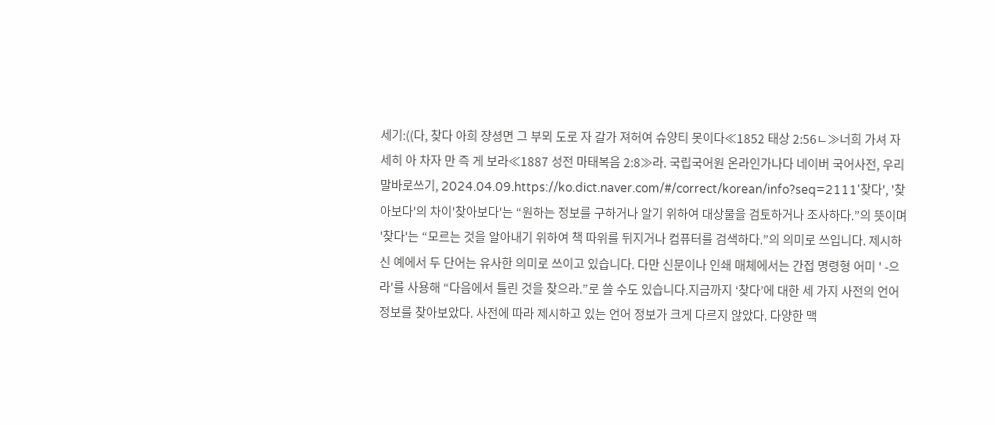세기:((다, 찾다 아희 쟝셩면 그 부뫼 도로 자 갈가 져허여 슈양티 못이다≪1852 태상 2:56ㄴ≫너희 가셔 자세히 아 차자 만 즉 게 보라≪1887 성전 마태복음 2:8≫라. 국립국어원 온라인가나다 네이버 국어사전, 우리말바로쓰기, 2024.04.09.https://ko.dict.naver.com/#/correct/korean/info?seq=2111'찾다', '찾아보다'의 차이'찾아보다'는 “원하는 정보를 구하거나 알기 위하여 대상물을 검토하거나 조사하다.”의 뜻이며 '찾다'는 “모르는 것을 알아내기 위하여 책 따위를 뒤지거나 컴퓨터를 검색하다.”의 의미로 쓰입니다. 제시하신 예에서 두 단어는 유사한 의미로 쓰이고 있습니다. 다만 신문이나 인쇄 매체에서는 간접 명령형 어미 ' -으라'를 사용해 “다음에서 틀린 것을 찾으라.”로 쓸 수도 있습니다.지금까지 ‘찾다’에 대한 세 가지 사전의 언어 정보를 찾아보았다. 사전에 따라 제시하고 있는 언어 정보가 크게 다르지 않았다. 다양한 맥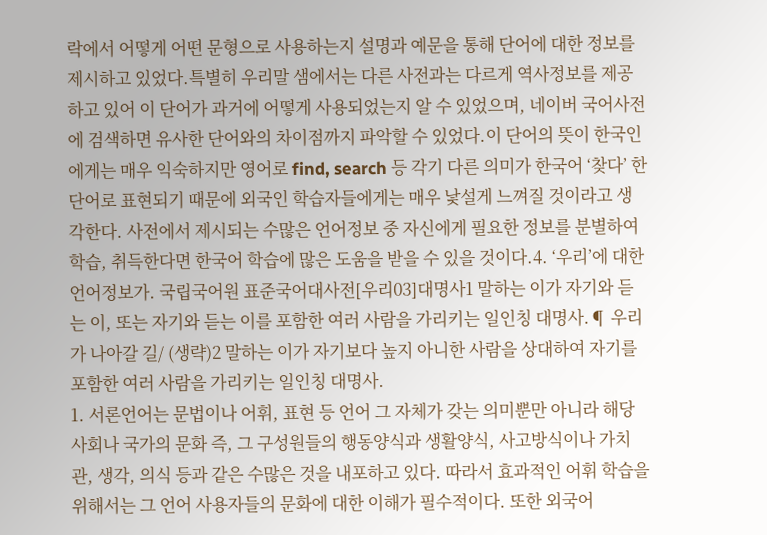락에서 어떻게 어떤 문형으로 사용하는지 설명과 예문을 통해 단어에 대한 정보를 제시하고 있었다.특별히 우리말 샘에서는 다른 사전과는 다르게 역사정보를 제공하고 있어 이 단어가 과거에 어떻게 사용되었는지 알 수 있었으며, 네이버 국어사전에 검색하면 유사한 단어와의 차이점까지 파악할 수 있었다.이 단어의 뜻이 한국인에게는 매우 익숙하지만 영어로 find, search 등 각기 다른 의미가 한국어 ‘찾다’ 한 단어로 표현되기 때문에 외국인 학습자들에게는 매우 낯설게 느껴질 것이라고 생각한다. 사전에서 제시되는 수많은 언어정보 중 자신에게 필요한 정보를 분별하여 학습, 취득한다면 한국어 학습에 많은 도움을 받을 수 있을 것이다.4. ‘우리’에 대한 언어정보가. 국립국어원 표준국어대사전[우리03]대명사1 말하는 이가 자기와 듣는 이, 또는 자기와 듣는 이를 포함한 여러 사람을 가리키는 일인칭 대명사.¶ 우리가 나아갈 길/ (생략)2 말하는 이가 자기보다 높지 아니한 사람을 상대하여 자기를 포함한 여러 사람을 가리키는 일인칭 대명사.
1. 서론언어는 문법이나 어휘, 표현 등 언어 그 자체가 갖는 의미뿐만 아니라 해당 사회나 국가의 문화 즉, 그 구성원들의 행동양식과 생활양식, 사고방식이나 가치관, 생각, 의식 등과 같은 수많은 것을 내포하고 있다. 따라서 효과적인 어휘 학습을 위해서는 그 언어 사용자들의 문화에 대한 이해가 필수적이다. 또한 외국어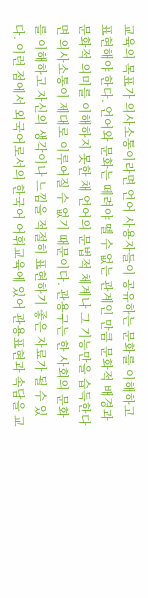교육의 목표가 의사소통이라면 언어 사용자들이 공유하는 문화를 이해하고 표현해야 한다. 언어와 문화는 떼려야 뗄 수 없는 관계인 만큼 문화적 배경과 문화적 의미를 이해하지 못한 채 언어의 문법적 체계나 그 기능만을 습득한다면 의사소통이 제대로 이루어질 수 없기 때문이다. 관용구는 한 사회의 문화를 이해하고 자신의 생각이나 느낌을 적절히 표현하기 좋은 자료가 될 수 있다. 이런 점에서 외국어로서의 한국어 어휘교육에 있어 관용표현과 속담을 교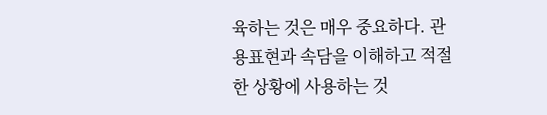육하는 것은 매우 중요하다. 관용표현과 속담을 이해하고 적절한 상황에 사용하는 것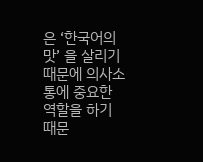은 ‘한국어의 맛’ 을 살리기 때문에 의사소통에 중요한 역할을 하기 때문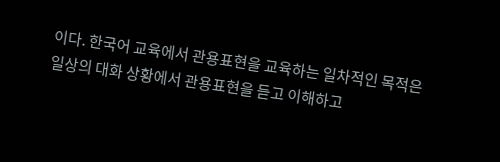이다. 한국어 교육에서 관용표현을 교육하는 일차적인 목적은 일상의 대화 상황에서 관용표현을 듣고 이해하고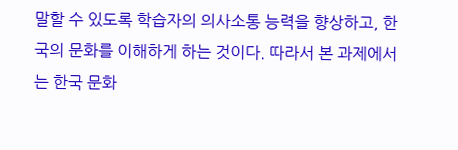말할 수 있도록 학습자의 의사소통 능력을 향상하고, 한국의 문화를 이해하게 하는 것이다. 따라서 본 과제에서는 한국 문화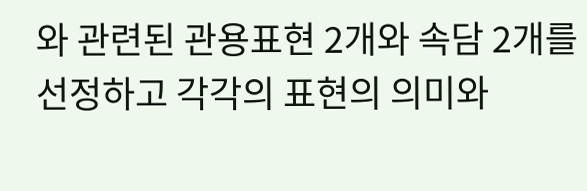와 관련된 관용표현 2개와 속담 2개를 선정하고 각각의 표현의 의미와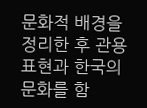문화적 배경을 정리한 후 관용표현과 한국의 문화를 함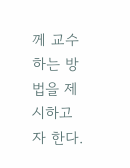께 교수하는 방법을 제시하고자 한다.